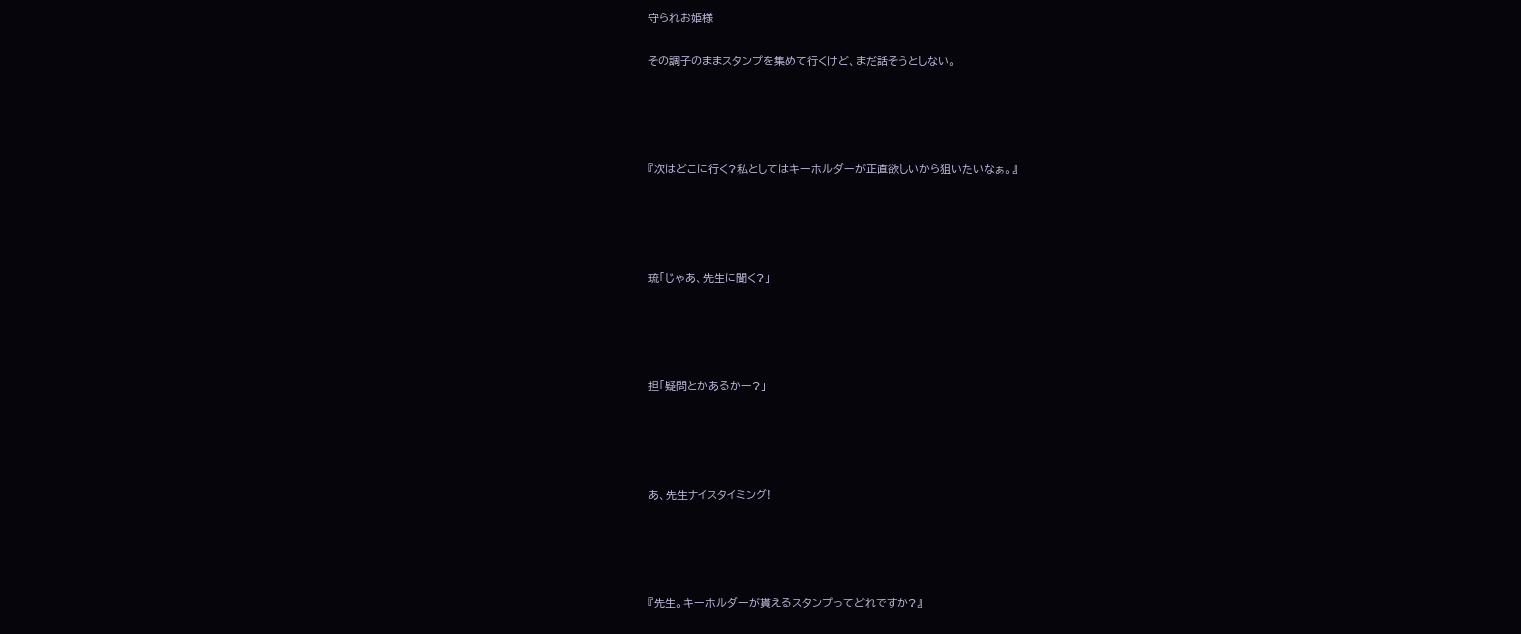守られお姫様

その調子のままスタンプを集めて行くけど、まだ話そうとしない。




『次はどこに行く?私としてはキーホルダーが正直欲しいから狙いたいなぁ。』




琉「じゃあ、先生に聞く?」




担「疑問とかあるかー?」




あ、先生ナイスタイミング!




『先生。キーホルダーが貰えるスタンプってどれですか?』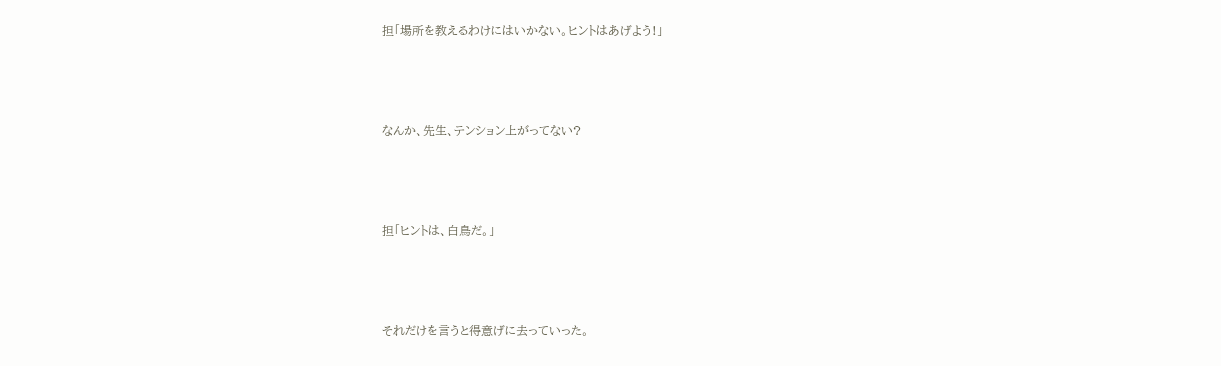担「場所を教えるわけにはいかない。ヒントはあげよう!」




なんか、先生、テンション上がってない?




担「ヒントは、白鳥だ。」




それだけを言うと得意げに去っていった。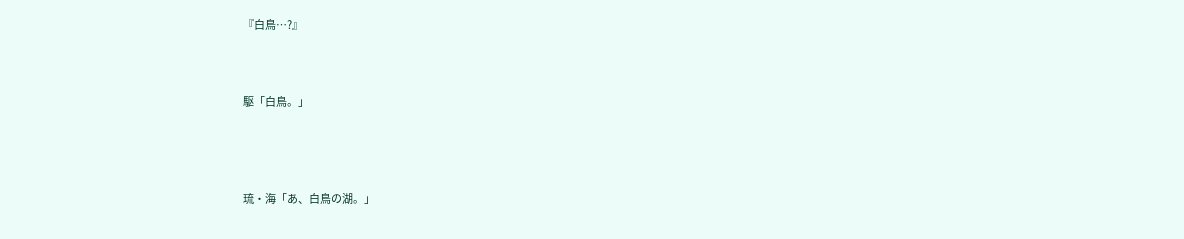『白鳥…?』



駆「白鳥。」




琉・海「あ、白鳥の湖。」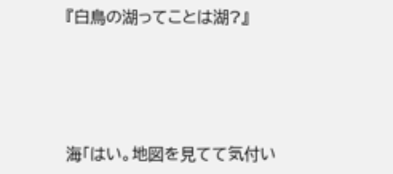『白鳥の湖ってことは湖?』




海「はい。地図を見てて気付い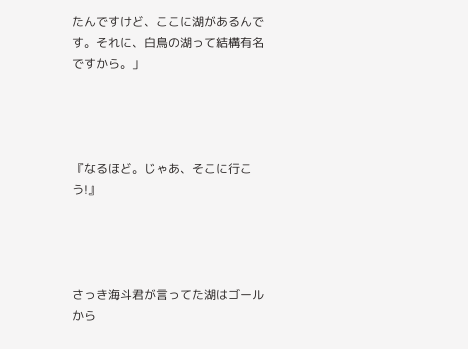たんですけど、ここに湖があるんです。それに、白鳥の湖って結構有名ですから。」




『なるほど。じゃあ、そこに行こう!』




さっき海斗君が言ってた湖はゴールから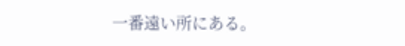一番遠い所にある。